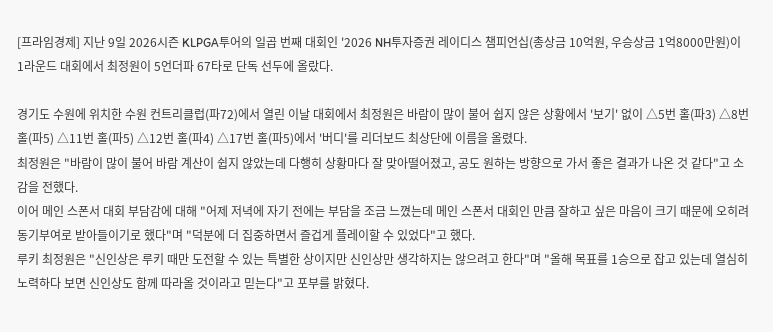[프라임경제] 지난 9일 2026시즌 KLPGA투어의 일곱 번째 대회인 '2026 NH투자증권 레이디스 챔피언십(총상금 10억원, 우승상금 1억8000만원)이 1라운드 대회에서 최정원이 5언더파 67타로 단독 선두에 올랐다.

경기도 수원에 위치한 수원 컨트리클럽(파72)에서 열린 이날 대회에서 최정원은 바람이 많이 불어 쉽지 않은 상황에서 '보기' 없이 △5번 홀(파3) △8번 홀(파5) △11번 홀(파5) △12번 홀(파4) △17번 홀(파5)에서 '버디'를 리더보드 최상단에 이름을 올렸다.
최정원은 "바람이 많이 불어 바람 계산이 쉽지 않았는데 다행히 상황마다 잘 맞아떨어졌고, 공도 원하는 방향으로 가서 좋은 결과가 나온 것 같다"고 소감을 전했다.
이어 메인 스폰서 대회 부담감에 대해 "어제 저녁에 자기 전에는 부담을 조금 느꼈는데 메인 스폰서 대회인 만큼 잘하고 싶은 마음이 크기 때문에 오히려 동기부여로 받아들이기로 했다"며 "덕분에 더 집중하면서 즐겁게 플레이할 수 있었다"고 했다.
루키 최정원은 "신인상은 루키 때만 도전할 수 있는 특별한 상이지만 신인상만 생각하지는 않으려고 한다"며 "올해 목표를 1승으로 잡고 있는데 열심히 노력하다 보면 신인상도 함께 따라올 것이라고 믿는다"고 포부를 밝혔다.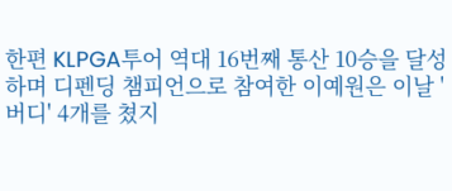한편 KLPGA투어 역대 16번째 통산 10승을 달성하며 디펜딩 챔피언으로 참여한 이예원은 이날 '버디' 4개를 쳤지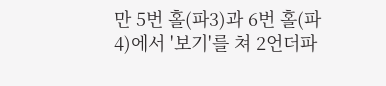만 5번 홀(파3)과 6번 홀(파4)에서 '보기'를 쳐 2언더파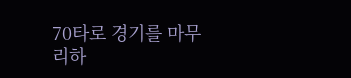70타로 경기를 마무리하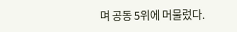며 공동 5위에 머물렀다.